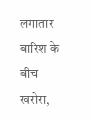लगातार बारिश के बीच खरोरा,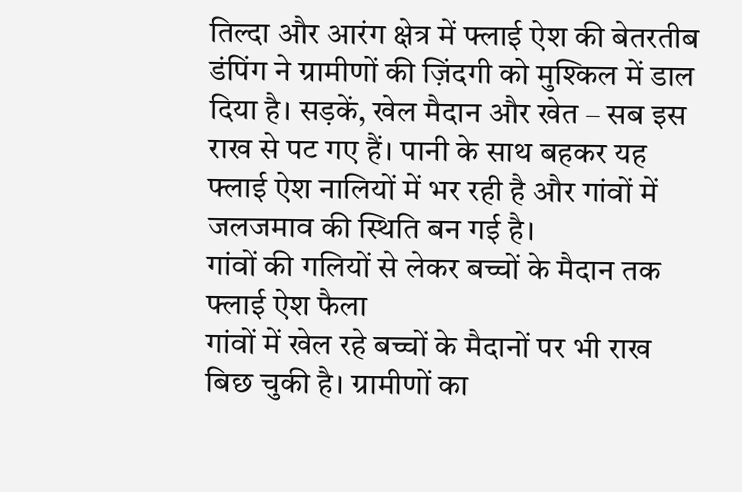तिल्दा और आरंग क्षेत्र में फ्लाई ऐश की बेतरतीब डंपिंग ने ग्रामीणों की ज़िंदगी को मुश्किल में डाल दिया है। सड़कें, खेल मैदान और खेत – सब इस राख से पट गए हैं। पानी के साथ बहकर यह फ्लाई ऐश नालियों में भर रही है और गांवों में जलजमाव की स्थिति बन गई है।
गांवों की गलियों से लेकर बच्चों के मैदान तक फ्लाई ऐश फैला
गांवों में खेल रहे बच्चों के मैदानों पर भी राख बिछ चुकी है। ग्रामीणों का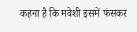कहना है कि मवेशी इसमें फंसकर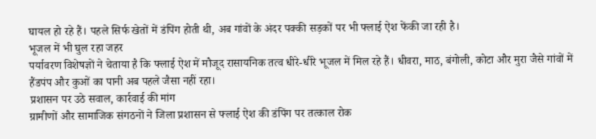घायल हो रहे हैं। पहले सिर्फ खेतों में डंपिंग होती थी, अब गांवों के अंदर पक्की सड़कों पर भी फ्लाई ऐश फेंकी जा रही है।
भूजल में भी घुल रहा जहर
पर्यावरण विशेषज्ञों ने चेताया है कि फ्लाई ऐश में मौजूद रासायनिक तत्व धीरे-धीरे भूजल में मिल रहे हैं। धीवरा, माठ, बंगोली, कोटा और मुरा जैसे गांवों में हैंडपंप और कुओं का पानी अब पहले जैसा नहीं रहा।
प्रशासन पर उठे सवाल, कार्रवाई की मांग
ग्रामीणों और सामाजिक संगठनों ने जिला प्रशासन से फ्लाई ऐश की डंपिंग पर तत्काल रोक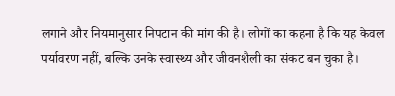लगाने और नियमानुसार निपटान की मांग की है। लोगों का कहना है कि यह केवल पर्यावरण नहीं, बल्कि उनके स्वास्थ्य और जीवनशैली का संकट बन चुका है।